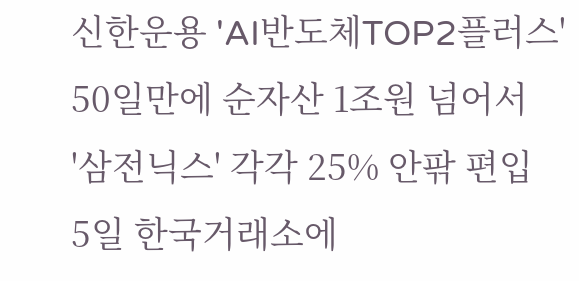신한운용 'AI반도체TOP2플러스'
50일만에 순자산 1조원 넘어서
'삼전닉스' 각각 25% 안팎 편입
5일 한국거래소에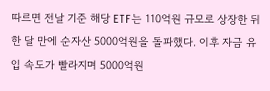따르면 전날 기준 해당 ETF는 110억원 규모로 상장한 뒤 한 달 만에 순자산 5000억원을 돌파했다. 이후 자금 유입 속도가 빨라지며 5000억원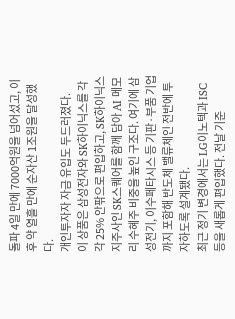돌파 4일 만에 7000억원을 넘어섰고, 이후 약 열흘 만에 순자산 1조원을 달성했다.
개인투자자 자금 유입도 두드러졌다.
이 상품은 삼성전자와 SK하이닉스를 각각 25% 안팎으로 편입하고, SK하이닉스 지주사인 SK스퀘어를 함께 담아 AI 메모리 수혜주 비중을 높인 구조다. 여기에 삼성전기, 이수페타시스 등 기판·부품 기업까지 포함해 반도체 밸류체인 전반에 투자하도록 설계됐다.
최근 정기 변경에서는 LG이노텍과 ISC 등을 새롭게 편입했다. 전날 기준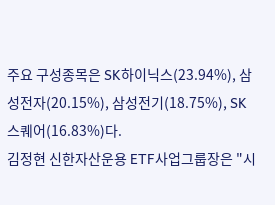주요 구성종목은 SK하이닉스(23.94%), 삼성전자(20.15%), 삼성전기(18.75%), SK스퀘어(16.83%)다.
김정현 신한자산운용 ETF사업그룹장은 "시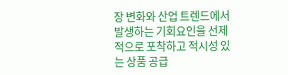장 변화와 산업 트렌드에서 발생하는 기회요인을 선제적으로 포착하고 적시성 있는 상품 공급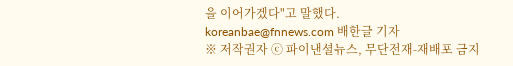을 이어가겠다"고 말했다.
koreanbae@fnnews.com 배한글 기자
※ 저작권자 ⓒ 파이낸셜뉴스, 무단전재-재배포 금지